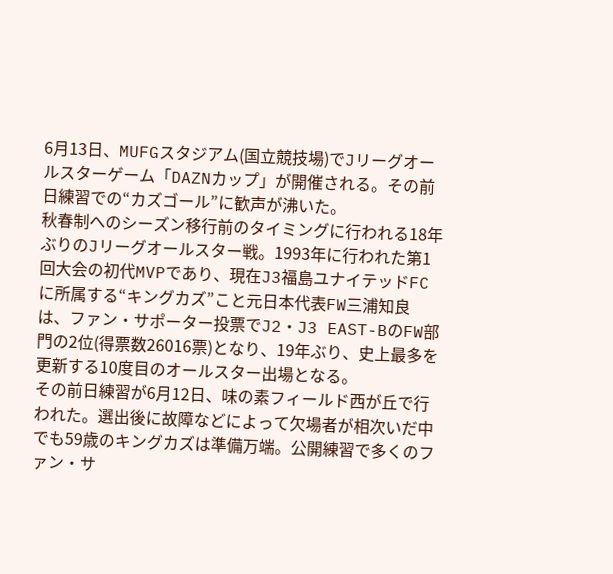6月13日、MUFGスタジアム(国立競技場)でJリーグオールスターゲーム「DAZNカップ」が開催される。その前日練習での“カズゴール”に歓声が沸いた。
秋春制へのシーズン移行前のタイミングに行われる18年ぶりのJリーグオールスター戦。1993年に行われた第1回大会の初代MVPであり、現在J3福島ユナイテッドFCに所属する“キングカズ”こと元日本代表FW三浦知良は、ファン・サポーター投票でJ2・J3 EAST-BのFW部門の2位(得票数26016票)となり、19年ぶり、史上最多を更新する10度目のオールスター出場となる。
その前日練習が6月12日、味の素フィールド西が丘で行われた。選出後に故障などによって欠場者が相次いだ中でも59歳のキングカズは準備万端。公開練習で多くのファン・サ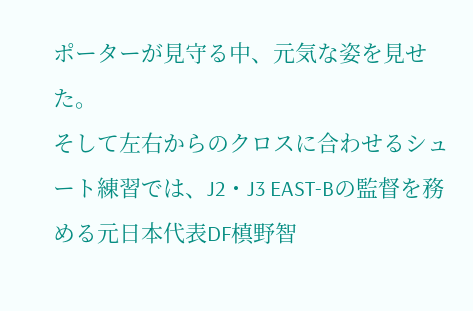ポーターが見守る中、元気な姿を見せた。
そして左右からのクロスに合わせるシュート練習では、J2・J3 EAST-Bの監督を務める元日本代表DF槙野智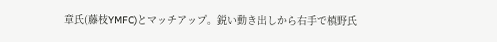章氏(藤枝YMFC)とマッチアップ。鋭い動き出しから右手で槙野氏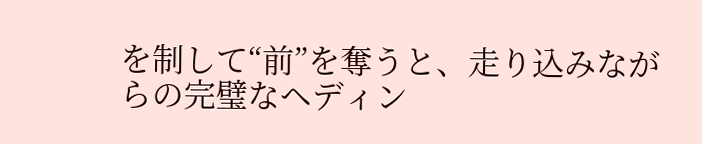を制して“前”を奪うと、走り込みながらの完璧なヘディン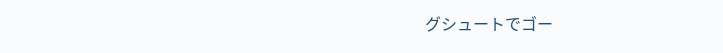グシュートでゴー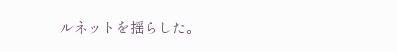ルネットを揺らした。